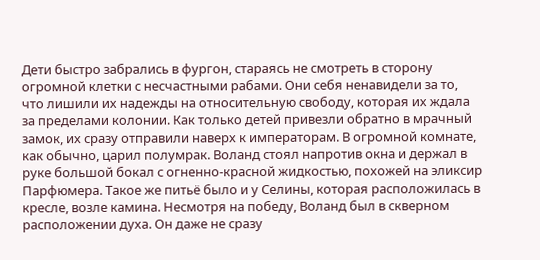Дети быстро забрались в фургон, стараясь не смотреть в сторону огромной клетки с несчастными рабами. Они себя ненавидели за то, что лишили их надежды на относительную свободу, которая их ждала за пределами колонии. Как только детей привезли обратно в мрачный замок, их сразу отправили наверх к императорам. В огромной комнате, как обычно, царил полумрак. Воланд стоял напротив окна и держал в руке большой бокал с огненно-красной жидкостью, похожей на эликсир Парфюмера. Такое же питьё было и у Селины, которая расположилась в кресле, возле камина. Несмотря на победу, Воланд был в скверном расположении духа. Он даже не сразу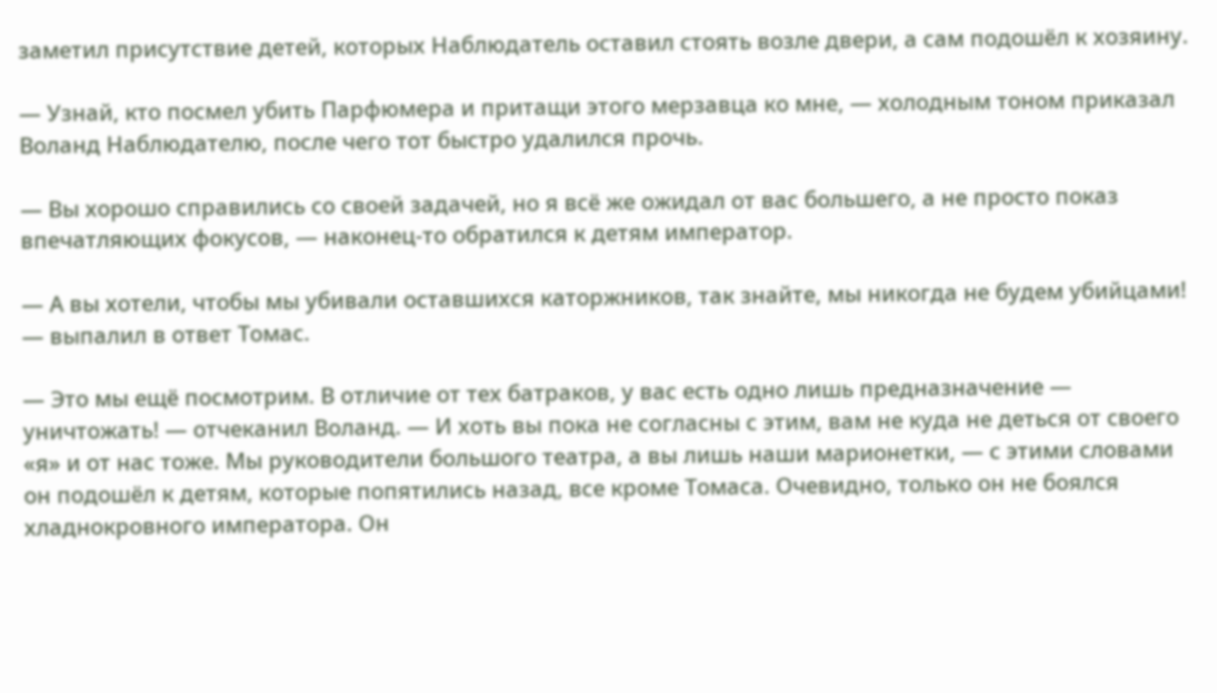заметил присутствие детей, которых Наблюдатель оставил стоять возле двери, а сам подошёл к хозяину.

— Узнай, кто посмел убить Парфюмера и притащи этого мерзавца ко мне, — холодным тоном приказал Воланд Наблюдателю, после чего тот быстро удалился прочь.

— Вы хорошо справились со своей задачей, но я всё же ожидал от вас большего, а не просто показ впечатляющих фокусов, — наконец-то обратился к детям император.

— А вы хотели, чтобы мы убивали оставшихся каторжников, так знайте, мы никогда не будем убийцами! — выпалил в ответ Томас.

— Это мы ещё посмотрим. В отличие от тех батраков, у вас есть одно лишь предназначение — уничтожать! — отчеканил Воланд. — И хоть вы пока не согласны с этим, вам не куда не деться от своего «я» и от нас тоже. Мы руководители большого театра, а вы лишь наши марионетки, — с этими словами он подошёл к детям, которые попятились назад, все кроме Томаса. Очевидно, только он не боялся хладнокровного императора. Он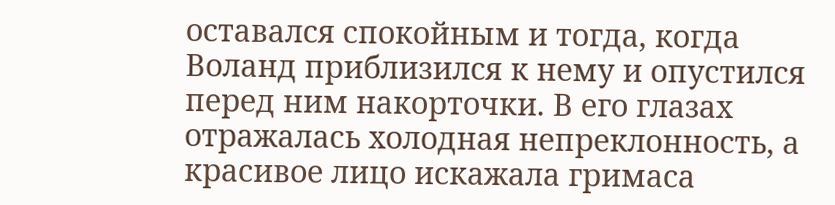оставался спокойным и тогда, когда Воланд приблизился к нему и опустился перед ним накорточки. В его глазах отражалась холодная непреклонность, а красивое лицо искажала гримаса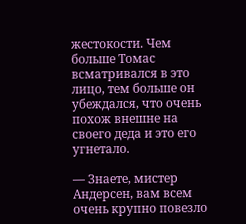жестокости. Чем больше Томас всматривался в это лицо, тем больше он убеждался, что очень похож внешне на своего деда и это его угнетало.

— Знаете, мистер Андерсен, вам всем очень крупно повезло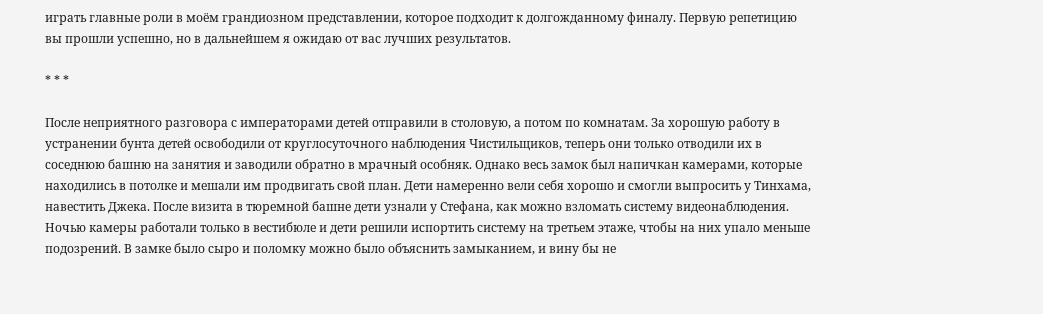играть главные роли в моём грандиозном представлении, которое подходит к долгожданному финалу. Первую репетицию вы прошли успешно, но в дальнейшем я ожидаю от вас лучших результатов.

* * *

После неприятного разговора с императорами детей отправили в столовую, а потом по комнатам. За хорошую работу в устранении бунта детей освободили от круглосуточного наблюдения Чистильщиков, теперь они только отводили их в соседнюю башню на занятия и заводили обратно в мрачный особняк. Однако весь замок был напичкан камерами, которые находились в потолке и мешали им продвигать свой план. Дети намеренно вели себя хорошо и смогли выпросить у Тинхама, навестить Джека. После визита в тюремной башне дети узнали у Стефана, как можно взломать систему видеонаблюдения. Ночью камеры работали только в вестибюле и дети решили испортить систему на третьем этаже, чтобы на них упало меньше подозрений. В замке было сыро и поломку можно было объяснить замыканием, и вину бы не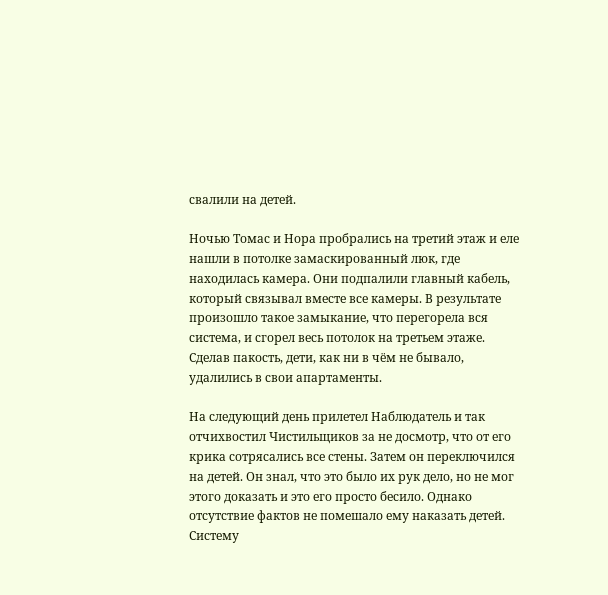свалили на детей.

Ночью Томас и Нора пробрались на третий этаж и еле нашли в потолке замаскированный люк, где находилась камера. Они подпалили главный кабель, который связывал вместе все камеры. В результате произошло такое замыкание, что перегорела вся система, и сгорел весь потолок на третьем этаже. Сделав пакость, дети, как ни в чём не бывало, удалились в свои апартаменты.

На следующий день прилетел Наблюдатель и так отчихвостил Чистильщиков за не досмотр, что от его крика сотрясались все стены. Затем он переключился на детей. Он знал, что это было их рук дело, но не мог этого доказать и это его просто бесило. Однако отсутствие фактов не помешало ему наказать детей. Систему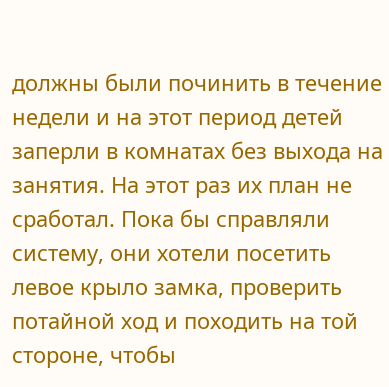должны были починить в течение недели и на этот период детей заперли в комнатах без выхода на занятия. На этот раз их план не сработал. Пока бы справляли систему, они хотели посетить левое крыло замка, проверить потайной ход и походить на той стороне, чтобы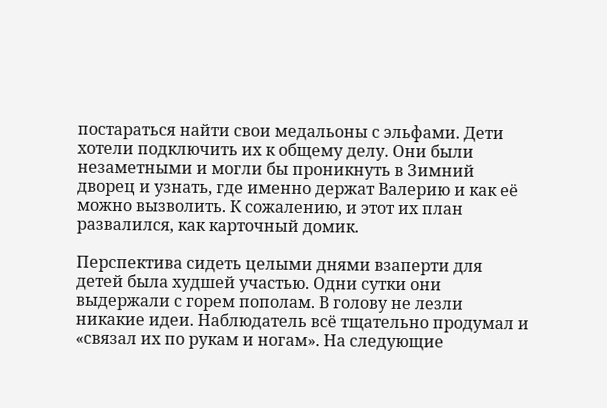постараться найти свои медальоны с эльфами. Дети хотели подключить их к общему делу. Они были незаметными и могли бы проникнуть в Зимний дворец и узнать, где именно держат Валерию и как её можно вызволить. К сожалению, и этот их план развалился, как карточный домик.

Перспектива сидеть целыми днями взаперти для детей была худшей участью. Одни сутки они выдержали с горем пополам. В голову не лезли никакие идеи. Наблюдатель всё тщательно продумал и «связал их по рукам и ногам». На следующие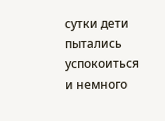сутки дети пытались успокоиться и немного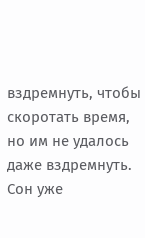вздремнуть, чтобы скоротать время, но им не удалось даже вздремнуть. Сон уже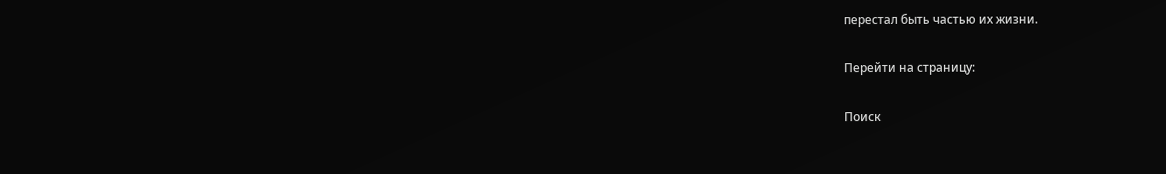перестал быть частью их жизни.

Перейти на страницу:

Поиск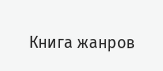Книга жанров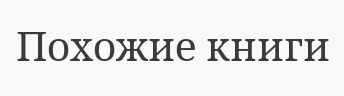Похожие книги